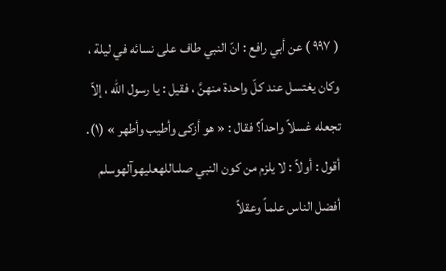( ٩٩٧ ) عن أبي رافع : انّ النبي طاف على نسائه في ليلة ، وكان يغتسل عند كلّ واحدة منهنَّ ، فقيل : يا رسول الله ، إلاّ تجعله غسلاً واحداً؟ فقال : « هو أزكى وأطيب وأطهر » (١).
أقول : أولاً : لا يلزم من كون النبي صلىاللهعليهوآلهوسلم أفضل الناس علماً وعقلاً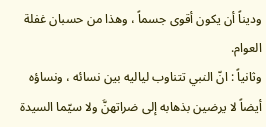وديناً أن يكون أقوى جسماً ، وهذا من حسبان غفلة العوام.
وثانياً : انّ النبي تتناوب لياليه بين نسائه ، ونساؤه أيضاً لا يرضين بذهابه إلى ضراتهنَّ ولا سيّما السيدة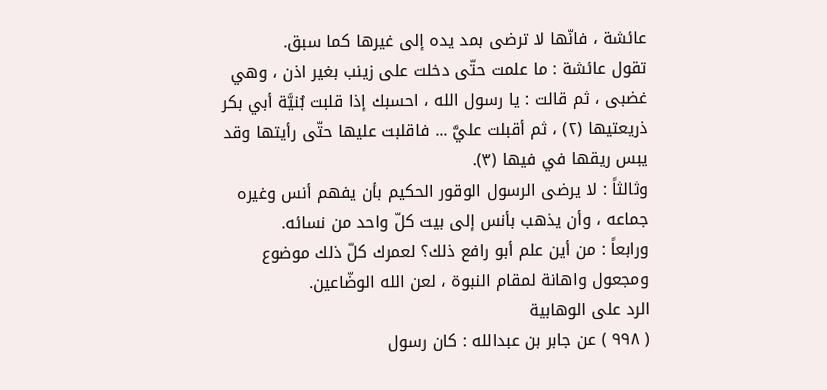عائشة ، فانّها لا ترضى بمد يده إلى غيرها كما سبق.
تقول عائشة : ما علمت حتّى دخلت على زينب بغير اذن ، وهي غضبى ، ثم قالت : يا رسول الله ، احسبك إذا قلبت بُنيَّة أبي بكر ذريعتيها (٢) ، ثم أقبلت عليَّ ... فاقلبت عليها حتّى رأيتها وقد يبس ريقها في فيها (٣).
وثالثاً : لا يرضى الرسول الوقور الحكيم بأن يفهم أنس وغيره جماعه ، وأن يذهب بأنس إلى بيت كلّ واحد من نسائه.
ورابعاً : من أين علم أبو رافع ذلك؟ لعمرك كلّ ذلك موضوع ومجعول واهانة لمقام النبوة ، لعن الله الوضّاعين.
الرد على الوهابية
( ٩٩٨ ) عن جابر بن عبدالله : كان رسول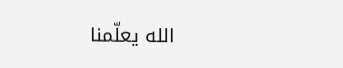الله يعلّمنا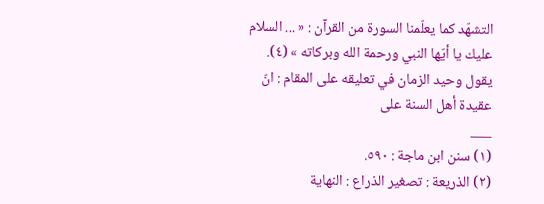التشهّد كما يعلّمنا السورة من القرآن : « ... السلام عليك يا أيّها النبي ورحمة الله وبركاته » (٤).
يقول وحيد الزمان في تعليقه على المقام : انّ عقيدة أهل السنة على
___
(١) سنن ابن ماجة : ٥٩٠.
(٢) الذريعة : تصغير الذراع : النهاية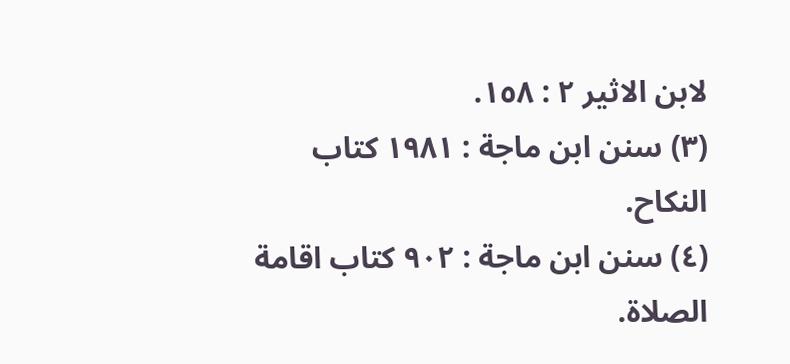لابن الاثير ٢ : ١٥٨.
(٣) سنن ابن ماجة : ١٩٨١ كتاب النكاح.
(٤) سنن ابن ماجة : ٩٠٢ كتاب اقامة الصلاة.